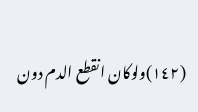(١٤٢)ولوکان انقطع الدم دون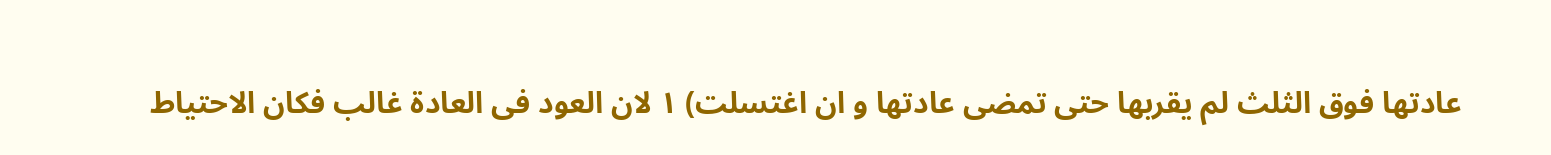عادتھا فوق الثلث لم یقربھا حتی تمضی عادتھا و ان اغتسلت) ١ لان العود فی العادة غالب فکان الاحتیاط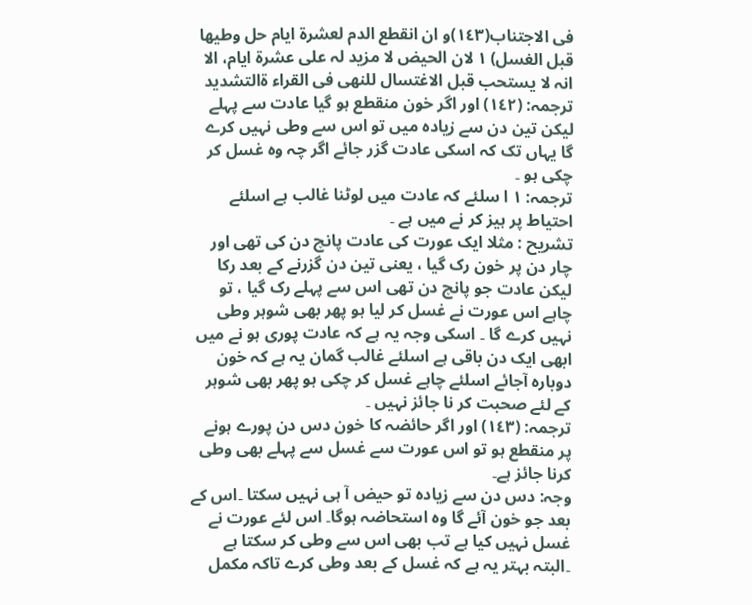فی الاجتناب(١٤٣)و ان انقطع الدم لعشرة ایام حل وطیھا قبل الغسل) ١ لان الحیض لا مزید لہ علی عشرة ایام، الا انہ لا یستحب قبل الاغتسال للنھی فی القراء ةالتشدید
ترجمہ: (١٤٢) اور اگر خون منقطع ہو گیا عادت سے پہلے لیکن تین دن سے زیادہ میں تو اس سے وطی نہیں کرے گا یہاں تک کہ اسکی عادت گزر جائے اگر چہ وہ غسل کر چکی ہو ۔
ترجمہ: ١ ا سلئے کہ عادت میں لوٹنا غالب ہے اسلئے احتیاط پر ہیز کر نے میں ہے ۔
تشریح : مثلا ایک عورت کی عادت پانچ دن کی تھی اور چار دن پر خون رک گیا ، یعنی تین دن گزرنے کے بعد رکا لیکن عادت جو پانچ دن تھی اس سے پہلے رک گیا ، تو چاہے اس عورت نے غسل کر لیا ہو پھر بھی شوہر وطی نہیں کرے گا ۔ اسکی وجہ یہ ہے کہ عادت پوری ہو نے میں ابھی ایک دن باقی ہے اسلئے غالب گمان یہ ہے کہ خون دوبارہ آجائے اسلئے چاہے غسل کر چکی ہو پھر بھی شوہر کے لئے صحبت کر نا جائز نہیں ۔
ترجمہ: (١٤٣) اور اگر حائضہ کا خون دس دن پورے ہونے پر منقطع ہو تو اس عورت سے غسل سے پہلے بھی وطی کرنا جائز ہے۔
وجہ: دس دن سے زیادہ تو حیض آ ہی نہیں سکتا ۔اس کے بعد جو خون آئے گا وہ استحاضہ ہوگا۔ اس لئے عورت نے غسل نہیں کیا ہے تب بھی اس سے وطی کر سکتا ہے ۔البتہ بہتر یہ ہے کہ غسل کے بعد وطی کرے تاکہ مکمل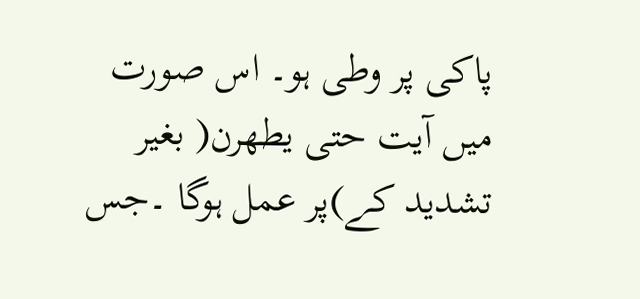پاکی پر وطی ہو۔ اس صورت میں آیت حتی یطھرن( بغیر تشدید کے)پر عمل ہوگا ۔جس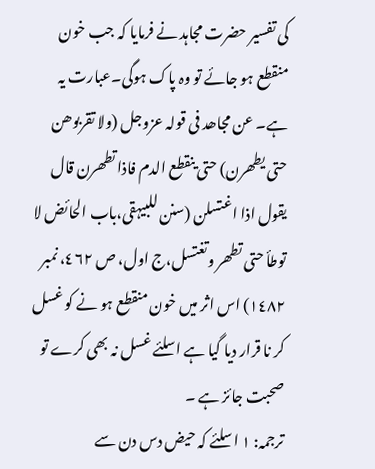کی تفسیر حضرت مجاہد نے فرمایا کہ جب خون منقطع ہو جائے تو وہ پاک ہوگی۔عبارت یہ ہے۔ عن مجاھد فی قولہ عزوجل (ولا تقربوھن حتی یطھرن) حتی ینقطع الدم فاذا تطھرن قال یقول اذا اغتسلن (سنن للبیہقی،باب الحائض لا توطأ حتی تطھر وتغتسل،ج اول، ص ٤٦٢، نمبر ١٤٨٢) اس اثر میں خون منقطع ہو نے کو غسل کر نا قرار دیا گیا ہے اسلئے غسل نہ بھی کرے تو صحبت جائز ہے ۔
ترجمہ: ١ ا سلئے کہ حیض دس دن سے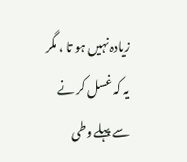زیادہ نہیں ہو تا ، مگر یہ کہ غسل کر نے سے پہلے وطی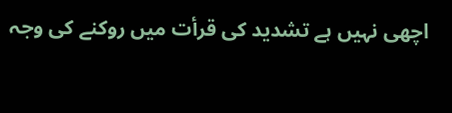اچھی نہیں ہے تشدید کی قرأت میں روکنے کی وجہ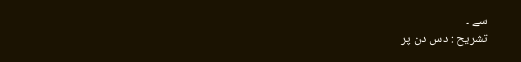سے ۔
تشریح : دس دن پر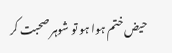حیض ختم ہوا ہو تو شوہر صحبت کر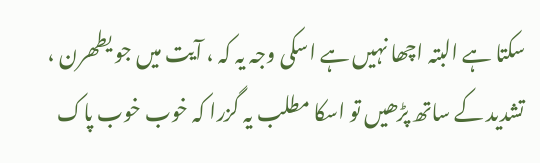سکتا ہے البتہ اچھا نہیں ہے اسکی وجہ یہ کہ ، آیت میں جو یطھرن ، تشدید کے ساتھ پڑھیں تو اسکا مطلب یہ گزرا کہ خوب خوب پاک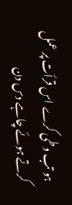ہو تب وطی کرے اس قرأت پر عمل کرتے ہوئے چاہے دس دن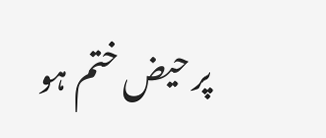پر حیض ختم ہو